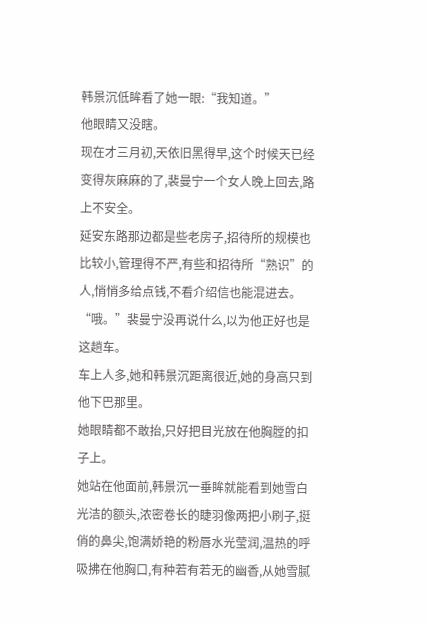韩景沉低眸看了她一眼:“我知道。”
他眼睛又没瞎。
现在才三月初,天依旧黑得早,这个时候天已经变得灰麻麻的了,裴曼宁一个女人晚上回去,路上不安全。
延安东路那边都是些老房子,招待所的规模也比较小,管理得不严,有些和招待所“熟识”的人,悄悄多给点钱,不看介绍信也能混进去。
“哦。”裴曼宁没再说什么,以为他正好也是这趟车。
车上人多,她和韩景沉距离很近,她的身高只到他下巴那里。
她眼睛都不敢抬,只好把目光放在他胸膛的扣子上。
她站在他面前,韩景沉一垂眸就能看到她雪白光洁的额头,浓密卷长的睫羽像两把小刷子,挺俏的鼻尖,饱满娇艳的粉唇水光莹润,温热的呼吸拂在他胸口,有种若有若无的幽香,从她雪腻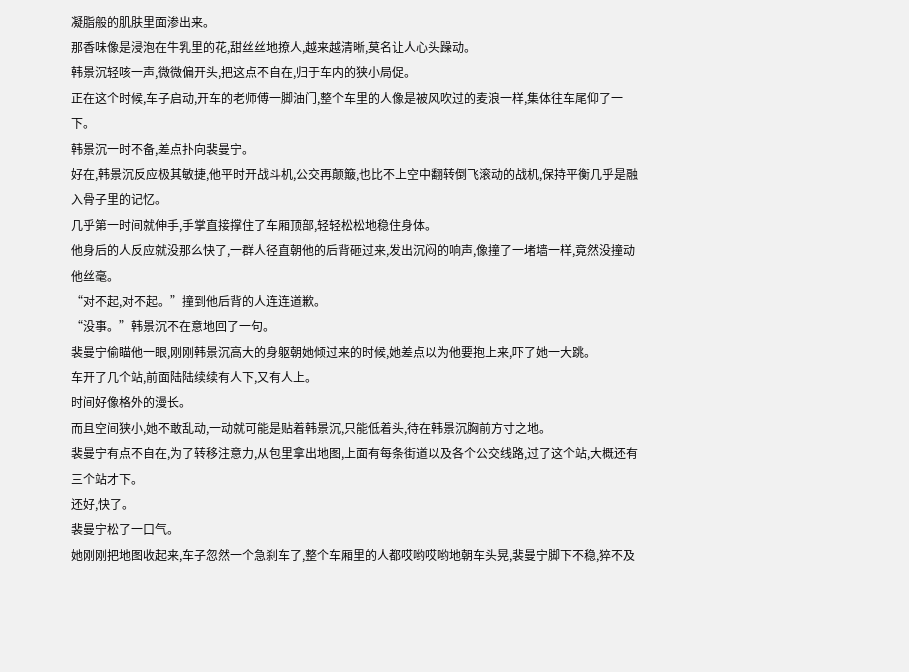凝脂般的肌肤里面渗出来。
那香味像是浸泡在牛乳里的花,甜丝丝地撩人,越来越清晰,莫名让人心头躁动。
韩景沉轻咳一声,微微偏开头,把这点不自在,归于车内的狭小局促。
正在这个时候,车子启动,开车的老师傅一脚油门,整个车里的人像是被风吹过的麦浪一样,集体往车尾仰了一下。
韩景沉一时不备,差点扑向裴曼宁。
好在,韩景沉反应极其敏捷,他平时开战斗机,公交再颠簸,也比不上空中翻转倒飞滚动的战机,保持平衡几乎是融入骨子里的记忆。
几乎第一时间就伸手,手掌直接撑住了车厢顶部,轻轻松松地稳住身体。
他身后的人反应就没那么快了,一群人径直朝他的后背砸过来,发出沉闷的响声,像撞了一堵墙一样,竟然没撞动他丝毫。
“对不起,对不起。”撞到他后背的人连连道歉。
“没事。”韩景沉不在意地回了一句。
裴曼宁偷瞄他一眼,刚刚韩景沉高大的身躯朝她倾过来的时候,她差点以为他要抱上来,吓了她一大跳。
车开了几个站,前面陆陆续续有人下,又有人上。
时间好像格外的漫长。
而且空间狭小,她不敢乱动,一动就可能是贴着韩景沉,只能低着头,待在韩景沉胸前方寸之地。
裴曼宁有点不自在,为了转移注意力,从包里拿出地图,上面有每条街道以及各个公交线路,过了这个站,大概还有三个站才下。
还好,快了。
裴曼宁松了一口气。
她刚刚把地图收起来,车子忽然一个急刹车了,整个车厢里的人都哎哟哎哟地朝车头晃,裴曼宁脚下不稳,猝不及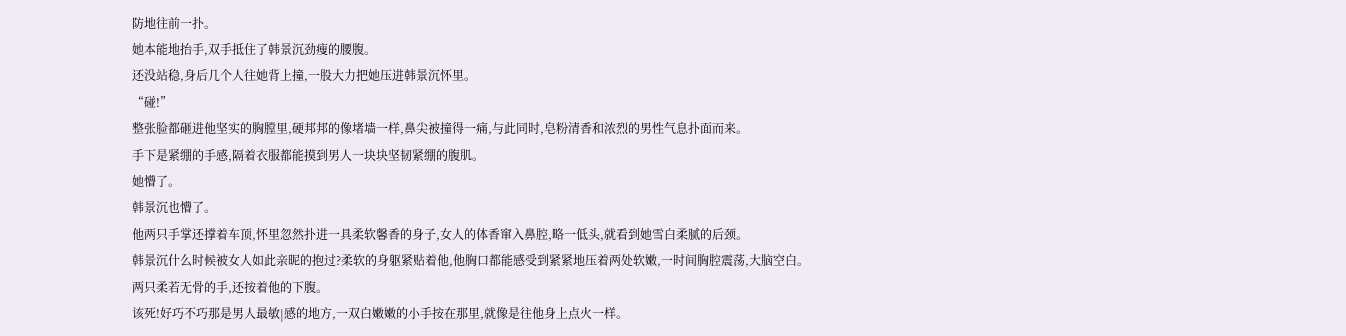防地往前一扑。
她本能地抬手,双手抵住了韩景沉劲瘦的腰腹。
还没站稳,身后几个人往她背上撞,一股大力把她压进韩景沉怀里。
“碰!”
整张脸都砸进他坚实的胸膛里,硬邦邦的像堵墙一样,鼻尖被撞得一痛,与此同时,皂粉清香和浓烈的男性气息扑面而来。
手下是紧绷的手感,隔着衣服都能摸到男人一块块坚韧紧绷的腹肌。
她懵了。
韩景沉也懵了。
他两只手掌还撑着车顶,怀里忽然扑进一具柔软馨香的身子,女人的体香窜入鼻腔,略一低头,就看到她雪白柔腻的后颈。
韩景沉什么时候被女人如此亲昵的抱过?柔软的身躯紧贴着他,他胸口都能感受到紧紧地压着两处软嫩,一时间胸腔震荡,大脑空白。
两只柔若无骨的手,还按着他的下腹。
该死!好巧不巧那是男人最敏|感的地方,一双白嫩嫩的小手按在那里,就像是往他身上点火一样。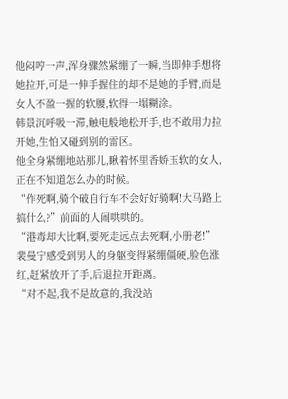他闷哼一声,浑身骤然紧绷了一瞬,当即伸手想将她拉开,可是一伸手握住的却不是她的手臂,而是女人不盈一握的软腰,软得一塌糊涂。
韩景沉呼吸一滞,触电般地松开手,也不敢用力拉开她,生怕又碰到别的雷区。
他全身紧绷地站那儿,瞅着怀里香娇玉软的女人,正在不知道怎么办的时候。
“作死啊,骑个破自行车不会好好骑啊!大马路上搞什么?”前面的人闹哄哄的。
“港毒却大比啊,要死走远点去死啊,小册老!”
裴曼宁感受到男人的身躯变得紧绷僵硬,脸色涨红,赶紧放开了手,后退拉开距离。
“对不起,我不是故意的,我没站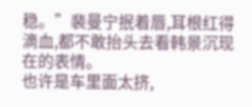稳。”裴曼宁抿着唇,耳根红得滴血,都不敢抬头去看韩景沉现在的表情。
也许是车里面太挤,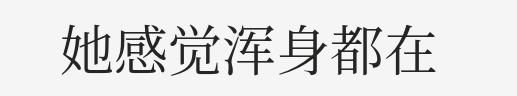她感觉浑身都在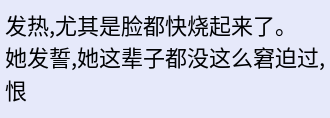发热,尤其是脸都快烧起来了。
她发誓,她这辈子都没这么窘迫过,恨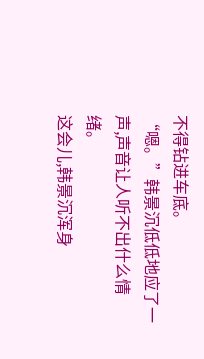不得钻进车底。
“嗯。”韩景沉低低地应了一声,声音让人听不出什么情绪。
这会儿,韩景沉浑身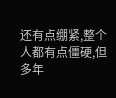还有点绷紧,整个人都有点僵硬,但多年